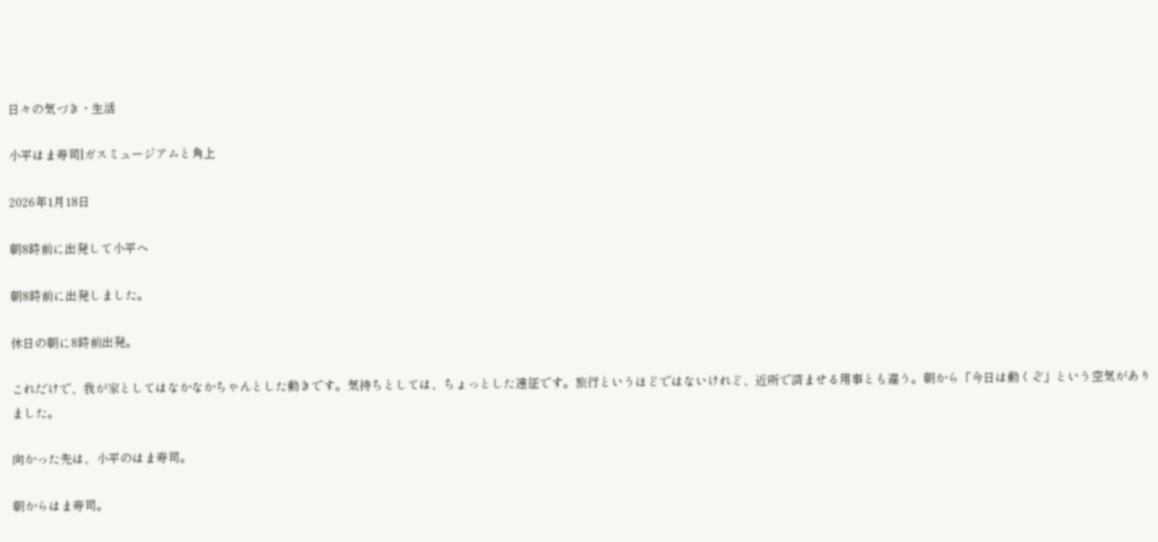日々の気づき・生活

小平はま寿司|ガスミュージアムと角上

2026年1月18日

朝8時前に出発して小平へ

朝8時前に出発しました。

休日の朝に8時前出発。

これだけで、我が家としてはなかなかちゃんとした動きです。気持ちとしては、ちょっとした遠征です。旅行というほどではないけれど、近所で済ませる用事とも違う。朝から「今日は動くぞ」という空気がありました。

向かった先は、小平のはま寿司。

朝からはま寿司。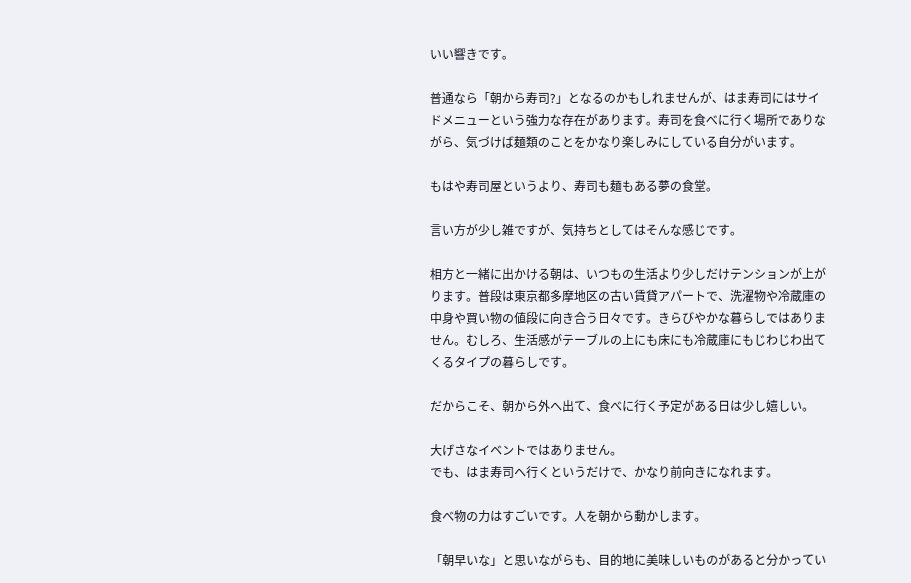いい響きです。

普通なら「朝から寿司?」となるのかもしれませんが、はま寿司にはサイドメニューという強力な存在があります。寿司を食べに行く場所でありながら、気づけば麺類のことをかなり楽しみにしている自分がいます。

もはや寿司屋というより、寿司も麺もある夢の食堂。

言い方が少し雑ですが、気持ちとしてはそんな感じです。

相方と一緒に出かける朝は、いつもの生活より少しだけテンションが上がります。普段は東京都多摩地区の古い賃貸アパートで、洗濯物や冷蔵庫の中身や買い物の値段に向き合う日々です。きらびやかな暮らしではありません。むしろ、生活感がテーブルの上にも床にも冷蔵庫にもじわじわ出てくるタイプの暮らしです。

だからこそ、朝から外へ出て、食べに行く予定がある日は少し嬉しい。

大げさなイベントではありません。
でも、はま寿司へ行くというだけで、かなり前向きになれます。

食べ物の力はすごいです。人を朝から動かします。

「朝早いな」と思いながらも、目的地に美味しいものがあると分かってい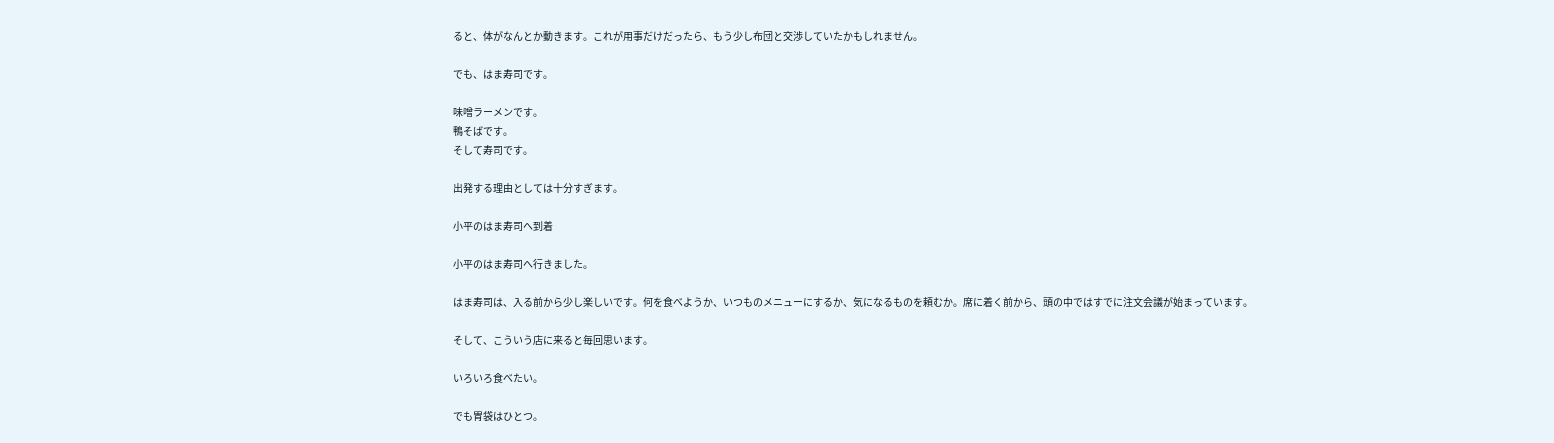ると、体がなんとか動きます。これが用事だけだったら、もう少し布団と交渉していたかもしれません。

でも、はま寿司です。

味噌ラーメンです。
鴨そばです。
そして寿司です。

出発する理由としては十分すぎます。

小平のはま寿司へ到着

小平のはま寿司へ行きました。

はま寿司は、入る前から少し楽しいです。何を食べようか、いつものメニューにするか、気になるものを頼むか。席に着く前から、頭の中ではすでに注文会議が始まっています。

そして、こういう店に来ると毎回思います。

いろいろ食べたい。

でも胃袋はひとつ。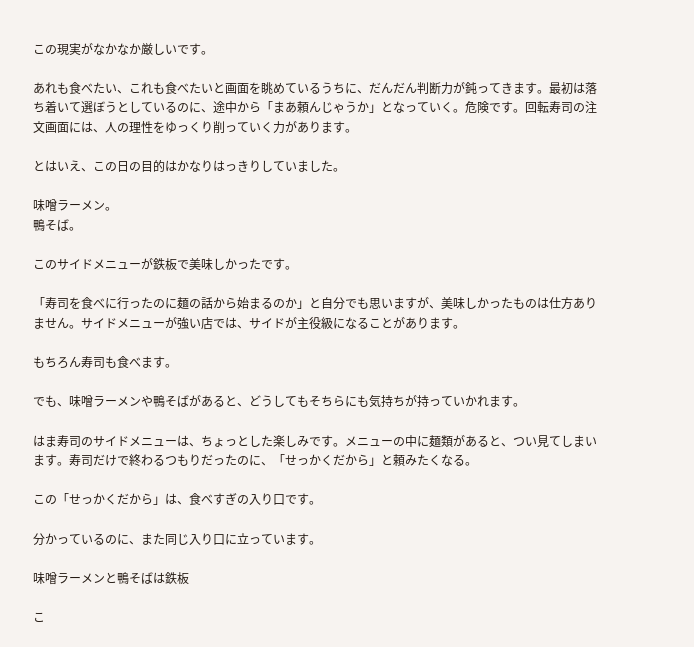この現実がなかなか厳しいです。

あれも食べたい、これも食べたいと画面を眺めているうちに、だんだん判断力が鈍ってきます。最初は落ち着いて選ぼうとしているのに、途中から「まあ頼んじゃうか」となっていく。危険です。回転寿司の注文画面には、人の理性をゆっくり削っていく力があります。

とはいえ、この日の目的はかなりはっきりしていました。

味噌ラーメン。
鴨そば。

このサイドメニューが鉄板で美味しかったです。

「寿司を食べに行ったのに麺の話から始まるのか」と自分でも思いますが、美味しかったものは仕方ありません。サイドメニューが強い店では、サイドが主役級になることがあります。

もちろん寿司も食べます。

でも、味噌ラーメンや鴨そばがあると、どうしてもそちらにも気持ちが持っていかれます。

はま寿司のサイドメニューは、ちょっとした楽しみです。メニューの中に麺類があると、つい見てしまいます。寿司だけで終わるつもりだったのに、「せっかくだから」と頼みたくなる。

この「せっかくだから」は、食べすぎの入り口です。

分かっているのに、また同じ入り口に立っています。

味噌ラーメンと鴨そばは鉄板

こ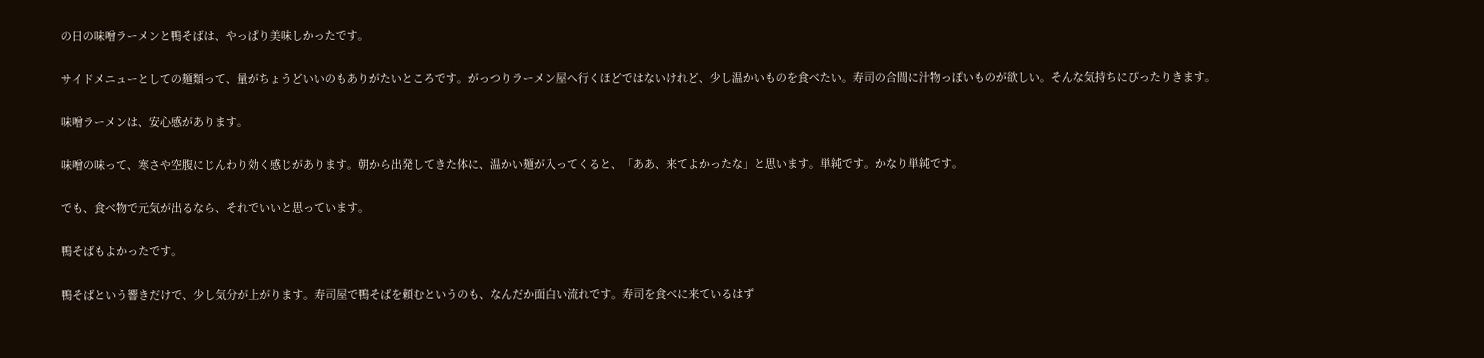の日の味噌ラーメンと鴨そばは、やっぱり美味しかったです。

サイドメニューとしての麺類って、量がちょうどいいのもありがたいところです。がっつりラーメン屋へ行くほどではないけれど、少し温かいものを食べたい。寿司の合間に汁物っぽいものが欲しい。そんな気持ちにぴったりきます。

味噌ラーメンは、安心感があります。

味噌の味って、寒さや空腹にじんわり効く感じがあります。朝から出発してきた体に、温かい麺が入ってくると、「ああ、来てよかったな」と思います。単純です。かなり単純です。

でも、食べ物で元気が出るなら、それでいいと思っています。

鴨そばもよかったです。

鴨そばという響きだけで、少し気分が上がります。寿司屋で鴨そばを頼むというのも、なんだか面白い流れです。寿司を食べに来ているはず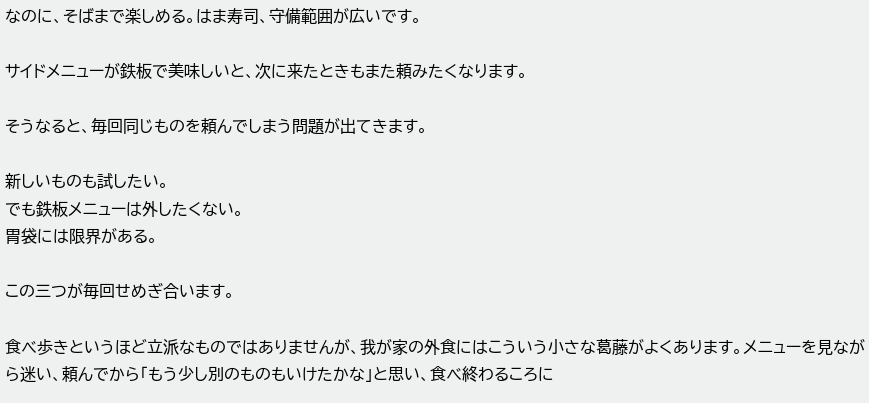なのに、そばまで楽しめる。はま寿司、守備範囲が広いです。

サイドメニューが鉄板で美味しいと、次に来たときもまた頼みたくなります。

そうなると、毎回同じものを頼んでしまう問題が出てきます。

新しいものも試したい。
でも鉄板メニューは外したくない。
胃袋には限界がある。

この三つが毎回せめぎ合います。

食べ歩きというほど立派なものではありませんが、我が家の外食にはこういう小さな葛藤がよくあります。メニューを見ながら迷い、頼んでから「もう少し別のものもいけたかな」と思い、食べ終わるころに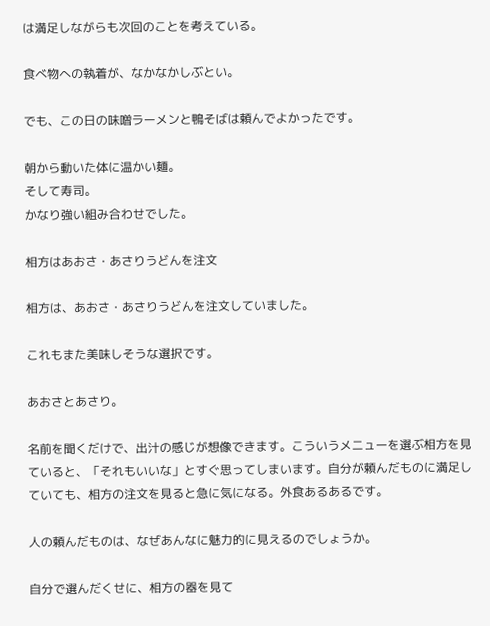は満足しながらも次回のことを考えている。

食べ物への執着が、なかなかしぶとい。

でも、この日の味噌ラーメンと鴨そばは頼んでよかったです。

朝から動いた体に温かい麺。
そして寿司。
かなり強い組み合わせでした。

相方はあおさ・あさりうどんを注文

相方は、あおさ・あさりうどんを注文していました。

これもまた美味しそうな選択です。

あおさとあさり。

名前を聞くだけで、出汁の感じが想像できます。こういうメニューを選ぶ相方を見ていると、「それもいいな」とすぐ思ってしまいます。自分が頼んだものに満足していても、相方の注文を見ると急に気になる。外食あるあるです。

人の頼んだものは、なぜあんなに魅力的に見えるのでしょうか。

自分で選んだくせに、相方の器を見て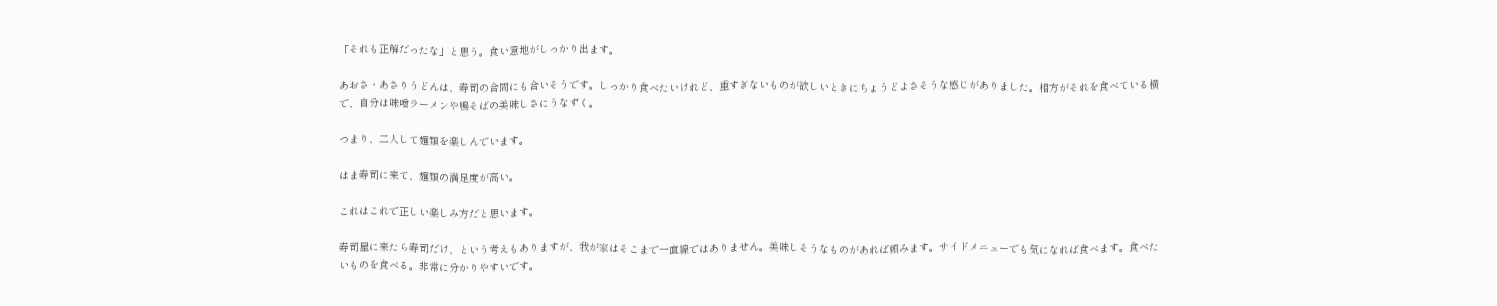「それも正解だったな」と思う。食い意地がしっかり出ます。

あおさ・あさりうどんは、寿司の合間にも合いそうです。しっかり食べたいけれど、重すぎないものが欲しいときにちょうどよさそうな感じがありました。相方がそれを食べている横で、自分は味噌ラーメンや鴨そばの美味しさにうなずく。

つまり、二人して麺類を楽しんでいます。

はま寿司に来て、麺類の満足度が高い。

これはこれで正しい楽しみ方だと思います。

寿司屋に来たら寿司だけ、という考えもありますが、我が家はそこまで一直線ではありません。美味しそうなものがあれば頼みます。サイドメニューでも気になれば食べます。食べたいものを食べる。非常に分かりやすいです。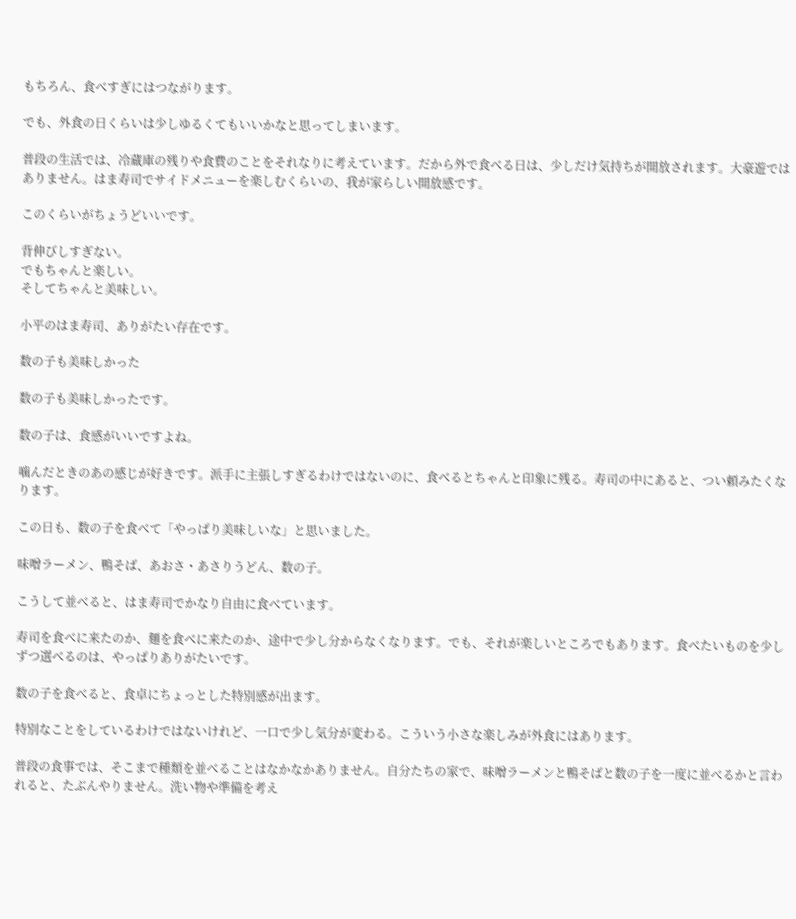もちろん、食べすぎにはつながります。

でも、外食の日くらいは少しゆるくてもいいかなと思ってしまいます。

普段の生活では、冷蔵庫の残りや食費のことをそれなりに考えています。だから外で食べる日は、少しだけ気持ちが開放されます。大豪遊ではありません。はま寿司でサイドメニューを楽しむくらいの、我が家らしい開放感です。

このくらいがちょうどいいです。

背伸びしすぎない。
でもちゃんと楽しい。
そしてちゃんと美味しい。

小平のはま寿司、ありがたい存在です。

数の子も美味しかった

数の子も美味しかったです。

数の子は、食感がいいですよね。

噛んだときのあの感じが好きです。派手に主張しすぎるわけではないのに、食べるとちゃんと印象に残る。寿司の中にあると、つい頼みたくなります。

この日も、数の子を食べて「やっぱり美味しいな」と思いました。

味噌ラーメン、鴨そば、あおさ・あさりうどん、数の子。

こうして並べると、はま寿司でかなり自由に食べています。

寿司を食べに来たのか、麺を食べに来たのか、途中で少し分からなくなります。でも、それが楽しいところでもあります。食べたいものを少しずつ選べるのは、やっぱりありがたいです。

数の子を食べると、食卓にちょっとした特別感が出ます。

特別なことをしているわけではないけれど、一口で少し気分が変わる。こういう小さな楽しみが外食にはあります。

普段の食事では、そこまで種類を並べることはなかなかありません。自分たちの家で、味噌ラーメンと鴨そばと数の子を一度に並べるかと言われると、たぶんやりません。洗い物や準備を考え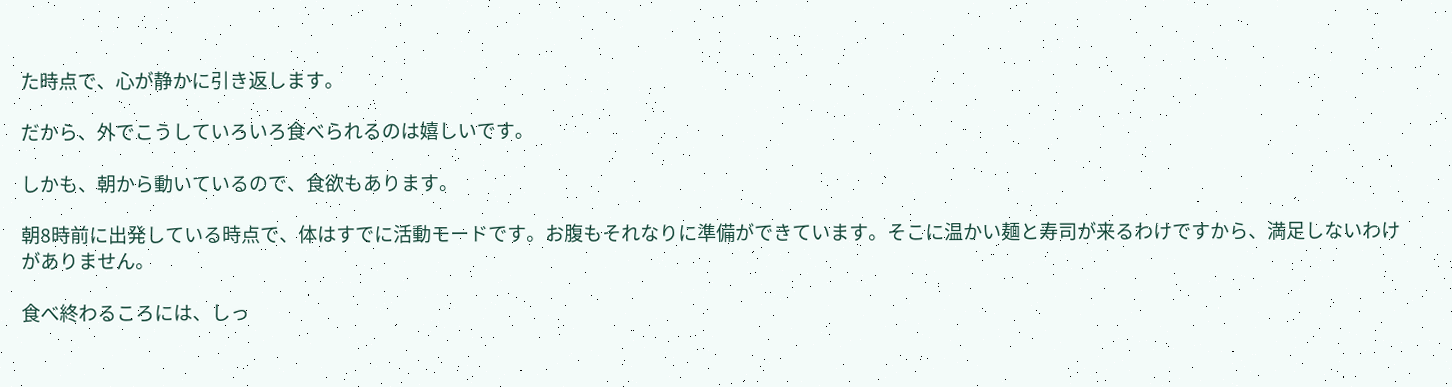た時点で、心が静かに引き返します。

だから、外でこうしていろいろ食べられるのは嬉しいです。

しかも、朝から動いているので、食欲もあります。

朝8時前に出発している時点で、体はすでに活動モードです。お腹もそれなりに準備ができています。そこに温かい麺と寿司が来るわけですから、満足しないわけがありません。

食べ終わるころには、しっ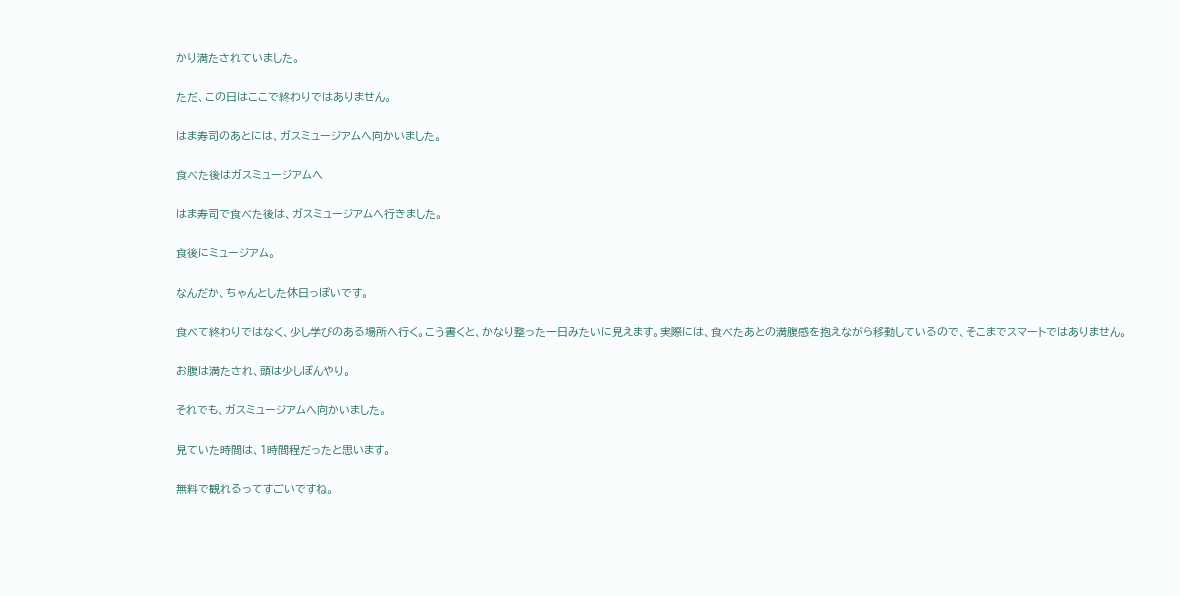かり満たされていました。

ただ、この日はここで終わりではありません。

はま寿司のあとには、ガスミュージアムへ向かいました。

食べた後はガスミュージアムへ

はま寿司で食べた後は、ガスミュージアムへ行きました。

食後にミュージアム。

なんだか、ちゃんとした休日っぽいです。

食べて終わりではなく、少し学びのある場所へ行く。こう書くと、かなり整った一日みたいに見えます。実際には、食べたあとの満腹感を抱えながら移動しているので、そこまでスマートではありません。

お腹は満たされ、頭は少しぼんやり。

それでも、ガスミュージアムへ向かいました。

見ていた時間は、1時間程だったと思います。

無料で観れるってすごいですね。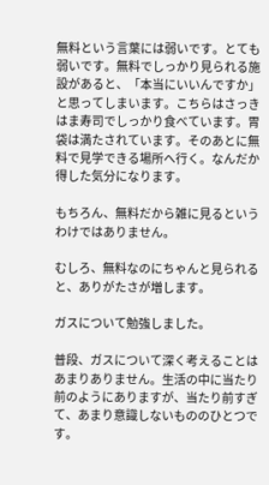無料という言葉には弱いです。とても弱いです。無料でしっかり見られる施設があると、「本当にいいんですか」と思ってしまいます。こちらはさっきはま寿司でしっかり食べています。胃袋は満たされています。そのあとに無料で見学できる場所へ行く。なんだか得した気分になります。

もちろん、無料だから雑に見るというわけではありません。

むしろ、無料なのにちゃんと見られると、ありがたさが増します。

ガスについて勉強しました。

普段、ガスについて深く考えることはあまりありません。生活の中に当たり前のようにありますが、当たり前すぎて、あまり意識しないもののひとつです。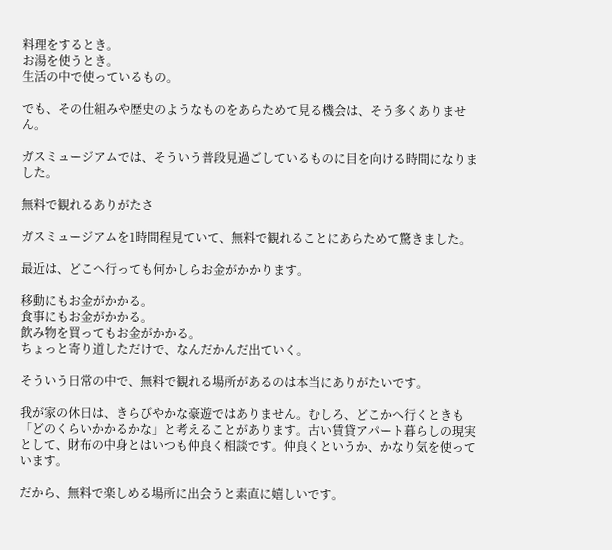料理をするとき。
お湯を使うとき。
生活の中で使っているもの。

でも、その仕組みや歴史のようなものをあらためて見る機会は、そう多くありません。

ガスミュージアムでは、そういう普段見過ごしているものに目を向ける時間になりました。

無料で観れるありがたさ

ガスミュージアムを1時間程見ていて、無料で観れることにあらためて驚きました。

最近は、どこへ行っても何かしらお金がかかります。

移動にもお金がかかる。
食事にもお金がかかる。
飲み物を買ってもお金がかかる。
ちょっと寄り道しただけで、なんだかんだ出ていく。

そういう日常の中で、無料で観れる場所があるのは本当にありがたいです。

我が家の休日は、きらびやかな豪遊ではありません。むしろ、どこかへ行くときも「どのくらいかかるかな」と考えることがあります。古い賃貸アパート暮らしの現実として、財布の中身とはいつも仲良く相談です。仲良くというか、かなり気を使っています。

だから、無料で楽しめる場所に出会うと素直に嬉しいです。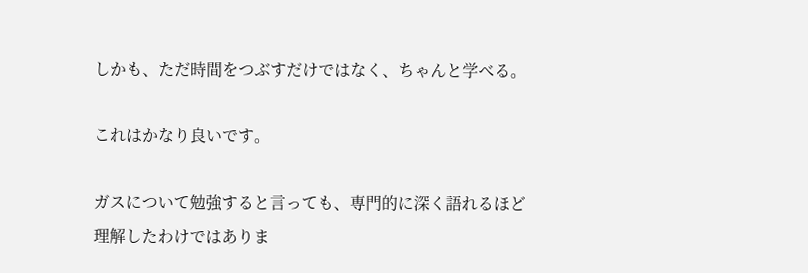しかも、ただ時間をつぶすだけではなく、ちゃんと学べる。

これはかなり良いです。

ガスについて勉強すると言っても、専門的に深く語れるほど理解したわけではありま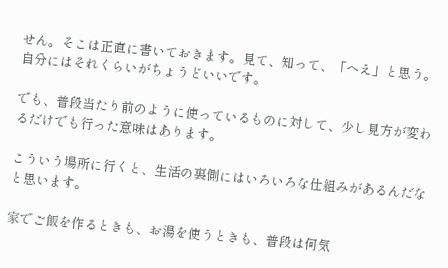せん。そこは正直に書いておきます。見て、知って、「へえ」と思う。自分にはそれくらいがちょうどいいです。

でも、普段当たり前のように使っているものに対して、少し見方が変わるだけでも行った意味はあります。

こういう場所に行くと、生活の裏側にはいろいろな仕組みがあるんだなと思います。

家でご飯を作るときも、お湯を使うときも、普段は何気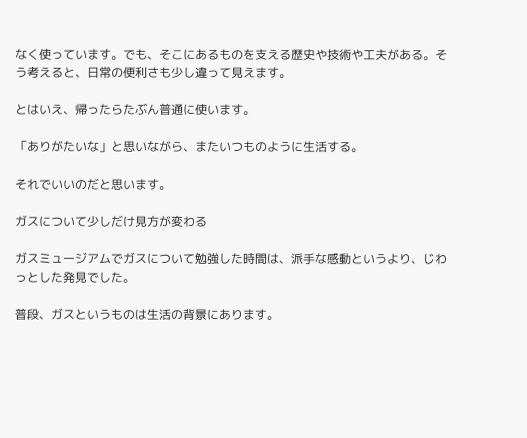なく使っています。でも、そこにあるものを支える歴史や技術や工夫がある。そう考えると、日常の便利さも少し違って見えます。

とはいえ、帰ったらたぶん普通に使います。

「ありがたいな」と思いながら、またいつものように生活する。

それでいいのだと思います。

ガスについて少しだけ見方が変わる

ガスミュージアムでガスについて勉強した時間は、派手な感動というより、じわっとした発見でした。

普段、ガスというものは生活の背景にあります。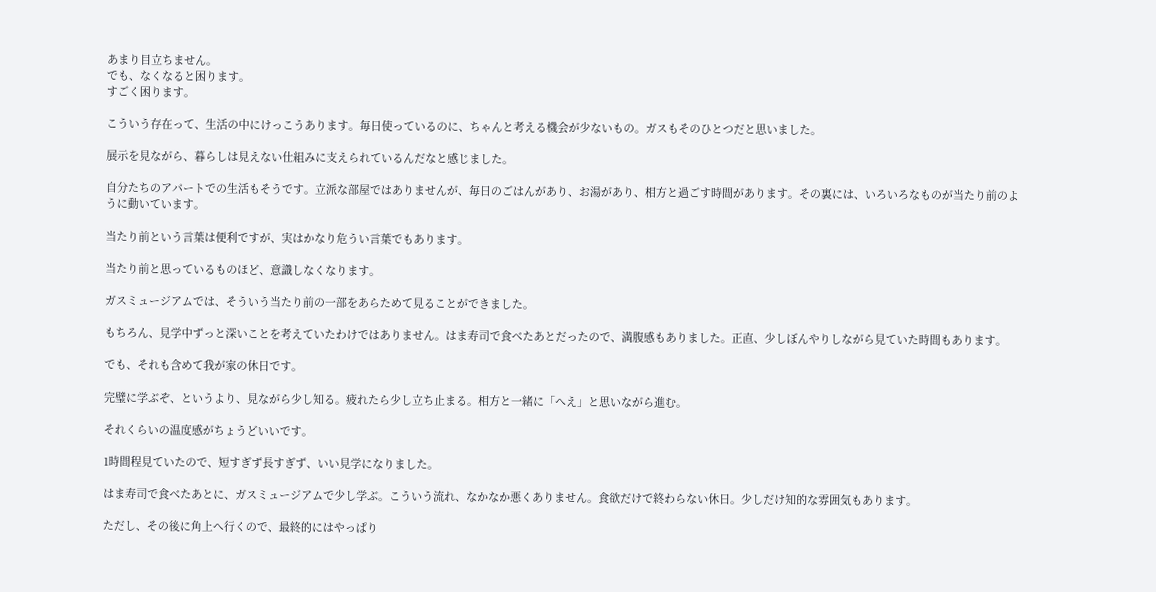あまり目立ちません。
でも、なくなると困ります。
すごく困ります。

こういう存在って、生活の中にけっこうあります。毎日使っているのに、ちゃんと考える機会が少ないもの。ガスもそのひとつだと思いました。

展示を見ながら、暮らしは見えない仕組みに支えられているんだなと感じました。

自分たちのアパートでの生活もそうです。立派な部屋ではありませんが、毎日のごはんがあり、お湯があり、相方と過ごす時間があります。その裏には、いろいろなものが当たり前のように動いています。

当たり前という言葉は便利ですが、実はかなり危うい言葉でもあります。

当たり前と思っているものほど、意識しなくなります。

ガスミュージアムでは、そういう当たり前の一部をあらためて見ることができました。

もちろん、見学中ずっと深いことを考えていたわけではありません。はま寿司で食べたあとだったので、満腹感もありました。正直、少しぼんやりしながら見ていた時間もあります。

でも、それも含めて我が家の休日です。

完璧に学ぶぞ、というより、見ながら少し知る。疲れたら少し立ち止まる。相方と一緒に「へえ」と思いながら進む。

それくらいの温度感がちょうどいいです。

1時間程見ていたので、短すぎず長すぎず、いい見学になりました。

はま寿司で食べたあとに、ガスミュージアムで少し学ぶ。こういう流れ、なかなか悪くありません。食欲だけで終わらない休日。少しだけ知的な雰囲気もあります。

ただし、その後に角上へ行くので、最終的にはやっぱり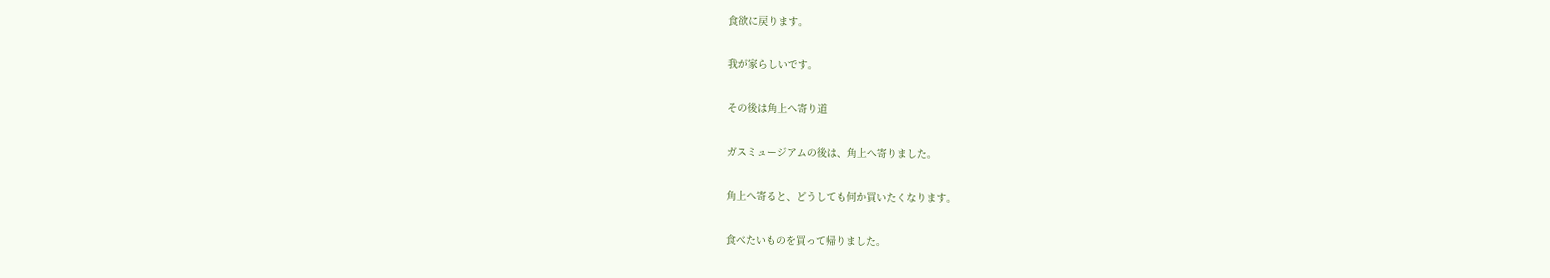食欲に戻ります。

我が家らしいです。

その後は角上へ寄り道

ガスミュージアムの後は、角上へ寄りました。

角上へ寄ると、どうしても何か買いたくなります。

食べたいものを買って帰りました。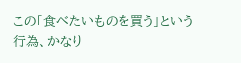この「食べたいものを買う」という行為、かなり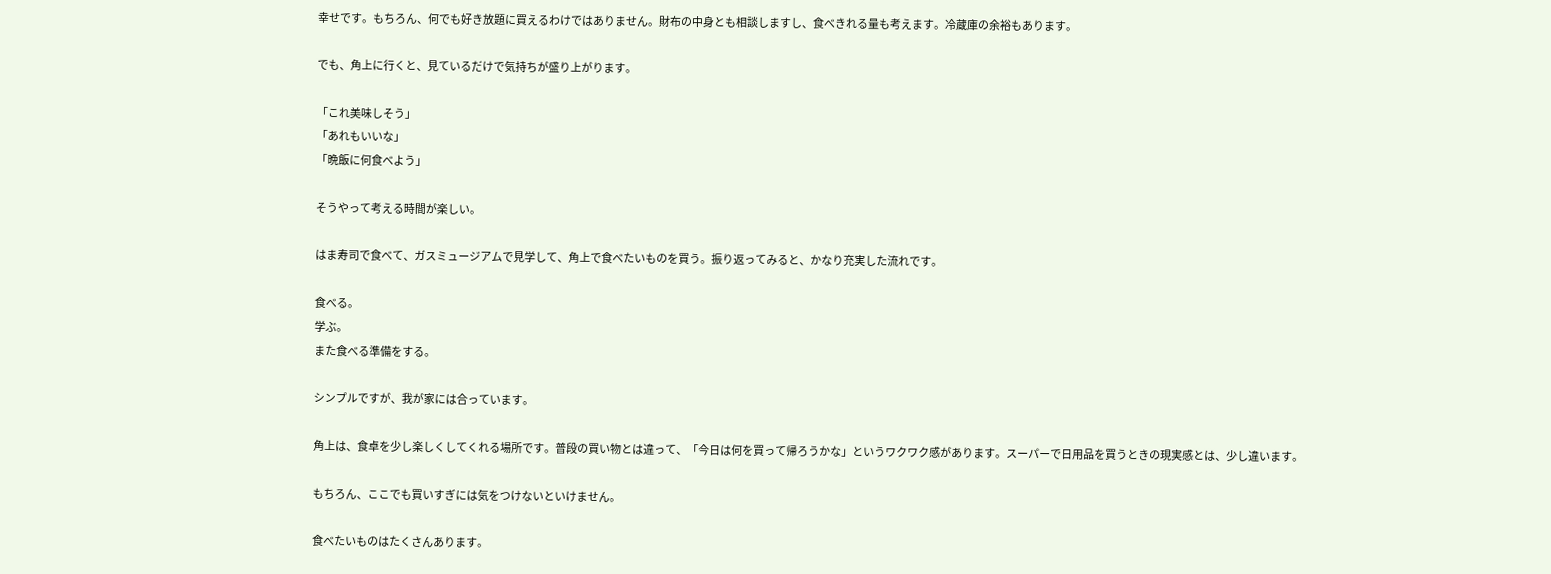幸せです。もちろん、何でも好き放題に買えるわけではありません。財布の中身とも相談しますし、食べきれる量も考えます。冷蔵庫の余裕もあります。

でも、角上に行くと、見ているだけで気持ちが盛り上がります。

「これ美味しそう」
「あれもいいな」
「晩飯に何食べよう」

そうやって考える時間が楽しい。

はま寿司で食べて、ガスミュージアムで見学して、角上で食べたいものを買う。振り返ってみると、かなり充実した流れです。

食べる。
学ぶ。
また食べる準備をする。

シンプルですが、我が家には合っています。

角上は、食卓を少し楽しくしてくれる場所です。普段の買い物とは違って、「今日は何を買って帰ろうかな」というワクワク感があります。スーパーで日用品を買うときの現実感とは、少し違います。

もちろん、ここでも買いすぎには気をつけないといけません。

食べたいものはたくさんあります。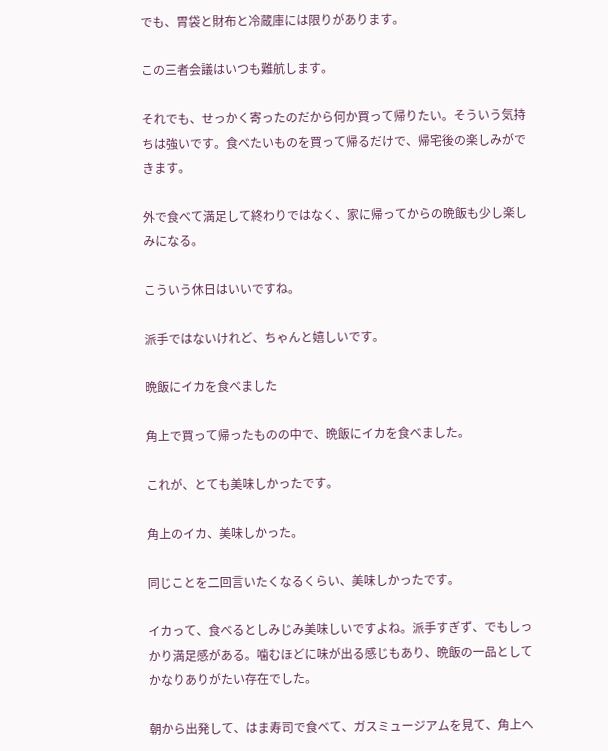でも、胃袋と財布と冷蔵庫には限りがあります。

この三者会議はいつも難航します。

それでも、せっかく寄ったのだから何か買って帰りたい。そういう気持ちは強いです。食べたいものを買って帰るだけで、帰宅後の楽しみができます。

外で食べて満足して終わりではなく、家に帰ってからの晩飯も少し楽しみになる。

こういう休日はいいですね。

派手ではないけれど、ちゃんと嬉しいです。

晩飯にイカを食べました

角上で買って帰ったものの中で、晩飯にイカを食べました。

これが、とても美味しかったです。

角上のイカ、美味しかった。

同じことを二回言いたくなるくらい、美味しかったです。

イカって、食べるとしみじみ美味しいですよね。派手すぎず、でもしっかり満足感がある。噛むほどに味が出る感じもあり、晩飯の一品としてかなりありがたい存在でした。

朝から出発して、はま寿司で食べて、ガスミュージアムを見て、角上へ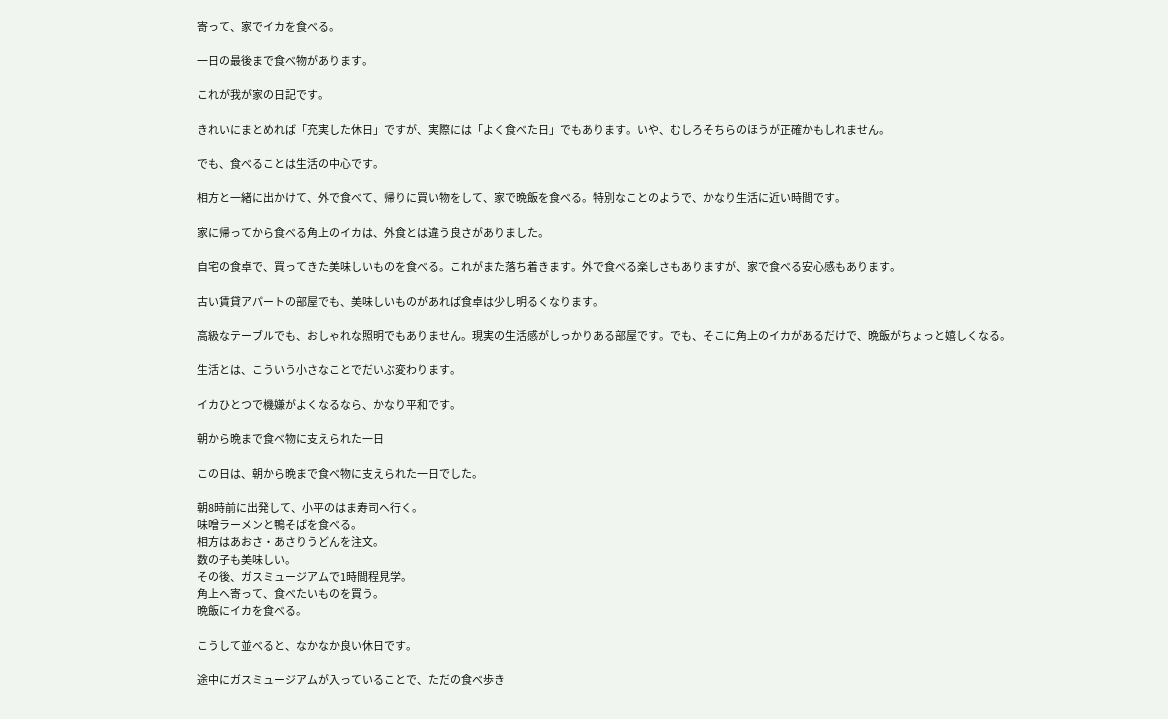寄って、家でイカを食べる。

一日の最後まで食べ物があります。

これが我が家の日記です。

きれいにまとめれば「充実した休日」ですが、実際には「よく食べた日」でもあります。いや、むしろそちらのほうが正確かもしれません。

でも、食べることは生活の中心です。

相方と一緒に出かけて、外で食べて、帰りに買い物をして、家で晩飯を食べる。特別なことのようで、かなり生活に近い時間です。

家に帰ってから食べる角上のイカは、外食とは違う良さがありました。

自宅の食卓で、買ってきた美味しいものを食べる。これがまた落ち着きます。外で食べる楽しさもありますが、家で食べる安心感もあります。

古い賃貸アパートの部屋でも、美味しいものがあれば食卓は少し明るくなります。

高級なテーブルでも、おしゃれな照明でもありません。現実の生活感がしっかりある部屋です。でも、そこに角上のイカがあるだけで、晩飯がちょっと嬉しくなる。

生活とは、こういう小さなことでだいぶ変わります。

イカひとつで機嫌がよくなるなら、かなり平和です。

朝から晩まで食べ物に支えられた一日

この日は、朝から晩まで食べ物に支えられた一日でした。

朝8時前に出発して、小平のはま寿司へ行く。
味噌ラーメンと鴨そばを食べる。
相方はあおさ・あさりうどんを注文。
数の子も美味しい。
その後、ガスミュージアムで1時間程見学。
角上へ寄って、食べたいものを買う。
晩飯にイカを食べる。

こうして並べると、なかなか良い休日です。

途中にガスミュージアムが入っていることで、ただの食べ歩き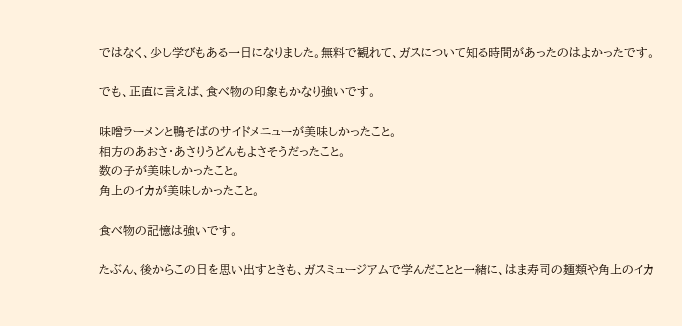ではなく、少し学びもある一日になりました。無料で観れて、ガスについて知る時間があったのはよかったです。

でも、正直に言えば、食べ物の印象もかなり強いです。

味噌ラーメンと鴨そばのサイドメニューが美味しかったこと。
相方のあおさ・あさりうどんもよさそうだったこと。
数の子が美味しかったこと。
角上のイカが美味しかったこと。

食べ物の記憶は強いです。

たぶん、後からこの日を思い出すときも、ガスミュージアムで学んだことと一緒に、はま寿司の麺類や角上のイカ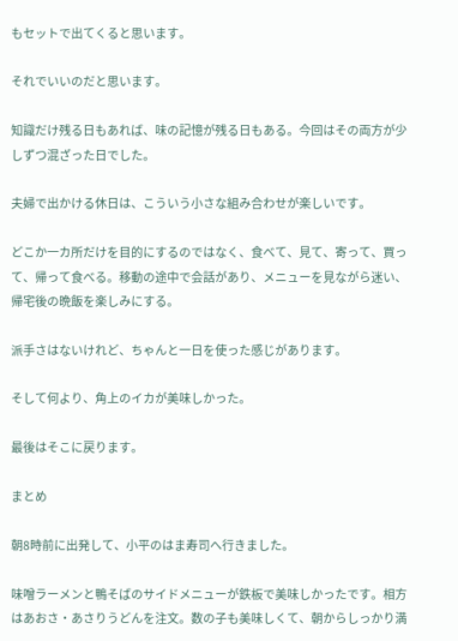もセットで出てくると思います。

それでいいのだと思います。

知識だけ残る日もあれば、味の記憶が残る日もある。今回はその両方が少しずつ混ざった日でした。

夫婦で出かける休日は、こういう小さな組み合わせが楽しいです。

どこか一カ所だけを目的にするのではなく、食べて、見て、寄って、買って、帰って食べる。移動の途中で会話があり、メニューを見ながら迷い、帰宅後の晩飯を楽しみにする。

派手さはないけれど、ちゃんと一日を使った感じがあります。

そして何より、角上のイカが美味しかった。

最後はそこに戻ります。

まとめ

朝8時前に出発して、小平のはま寿司へ行きました。

味噌ラーメンと鴨そばのサイドメニューが鉄板で美味しかったです。相方はあおさ・あさりうどんを注文。数の子も美味しくて、朝からしっかり満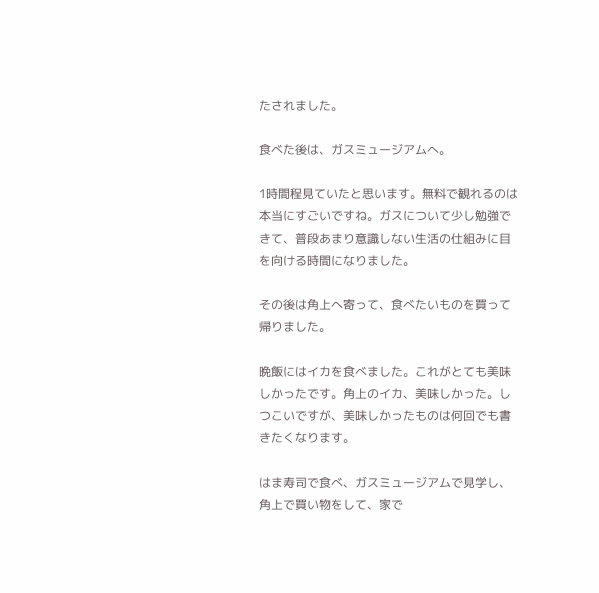たされました。

食べた後は、ガスミュージアムへ。

1時間程見ていたと思います。無料で観れるのは本当にすごいですね。ガスについて少し勉強できて、普段あまり意識しない生活の仕組みに目を向ける時間になりました。

その後は角上へ寄って、食べたいものを買って帰りました。

晩飯にはイカを食べました。これがとても美味しかったです。角上のイカ、美味しかった。しつこいですが、美味しかったものは何回でも書きたくなります。

はま寿司で食べ、ガスミュージアムで見学し、角上で買い物をして、家で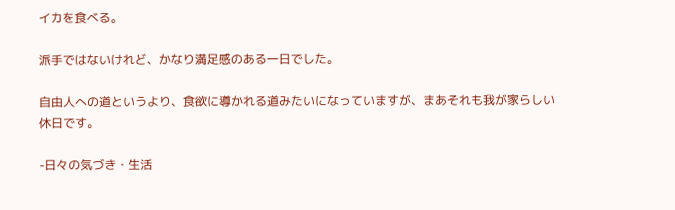イカを食べる。

派手ではないけれど、かなり満足感のある一日でした。

自由人への道というより、食欲に導かれる道みたいになっていますが、まあそれも我が家らしい休日です。

-日々の気づき・生活